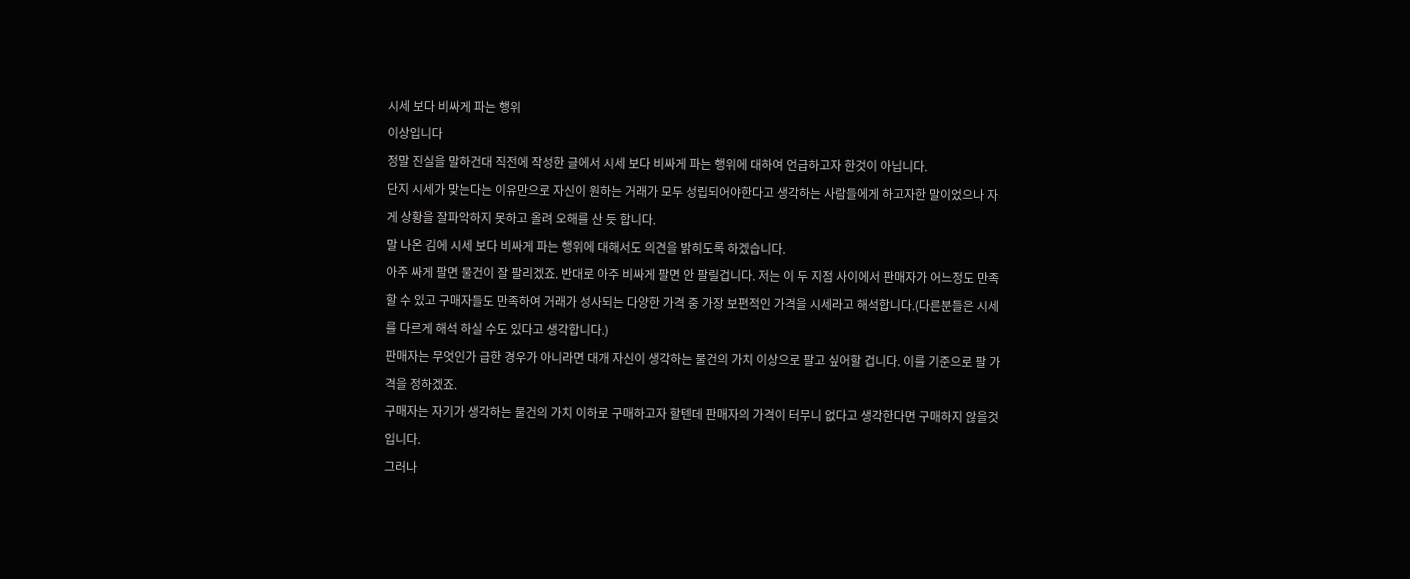시세 보다 비싸게 파는 행위
이상입니다
정말 진실을 말하건대 직전에 작성한 글에서 시세 보다 비싸게 파는 행위에 대하여 언급하고자 한것이 아닙니다.
단지 시세가 맞는다는 이유만으로 자신이 원하는 거래가 모두 성립되어야한다고 생각하는 사람들에게 하고자한 말이었으나 자게 상황을 잘파악하지 못하고 올려 오해를 산 듯 합니다.
말 나온 김에 시세 보다 비싸게 파는 행위에 대해서도 의견을 밝히도록 하겠습니다.
아주 싸게 팔면 물건이 잘 팔리겠죠. 반대로 아주 비싸게 팔면 안 팔릴겁니다. 저는 이 두 지점 사이에서 판매자가 어느정도 만족할 수 있고 구매자들도 만족하여 거래가 성사되는 다양한 가격 중 가장 보편적인 가격을 시세라고 해석합니다.(다른분들은 시세를 다르게 해석 하실 수도 있다고 생각합니다.)
판매자는 무엇인가 급한 경우가 아니라면 대개 자신이 생각하는 물건의 가치 이상으로 팔고 싶어할 겁니다. 이를 기준으로 팔 가격을 정하겠죠.
구매자는 자기가 생각하는 물건의 가치 이하로 구매하고자 할텐데 판매자의 가격이 터무니 없다고 생각한다면 구매하지 않을것 입니다.
그러나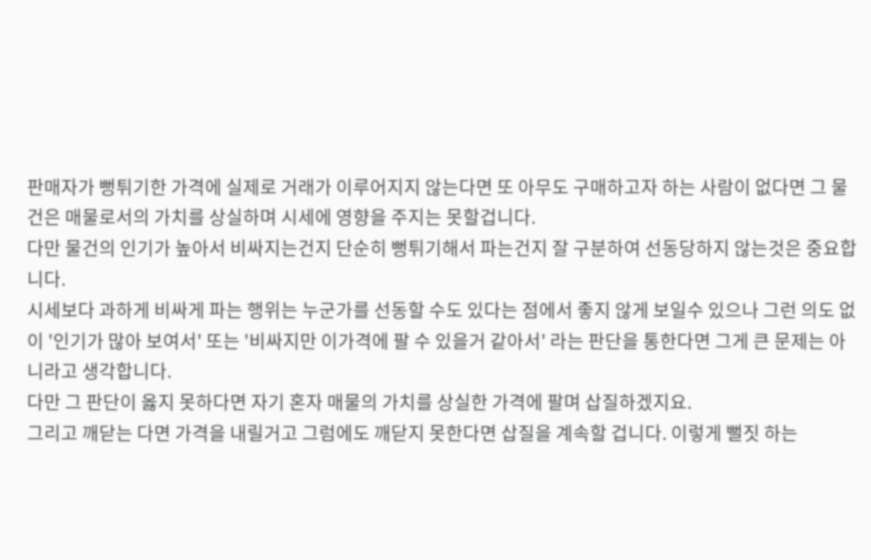판매자가 뻥튀기한 가격에 실제로 거래가 이루어지지 않는다면 또 아무도 구매하고자 하는 사람이 없다면 그 물건은 매물로서의 가치를 상실하며 시세에 영향을 주지는 못할겁니다.
다만 물건의 인기가 높아서 비싸지는건지 단순히 뻥튀기해서 파는건지 잘 구분하여 선동당하지 않는것은 중요합니다.
시세보다 과하게 비싸게 파는 행위는 누군가를 선동할 수도 있다는 점에서 좋지 않게 보일수 있으나 그런 의도 없이 '인기가 많아 보여서' 또는 '비싸지만 이가격에 팔 수 있을거 같아서' 라는 판단을 통한다면 그게 큰 문제는 아니라고 생각합니다.
다만 그 판단이 옳지 못하다면 자기 혼자 매물의 가치를 상실한 가격에 팔며 삽질하겠지요.
그리고 깨닫는 다면 가격을 내릴거고 그럼에도 깨닫지 못한다면 삽질을 계속할 겁니다. 이렇게 뻘짓 하는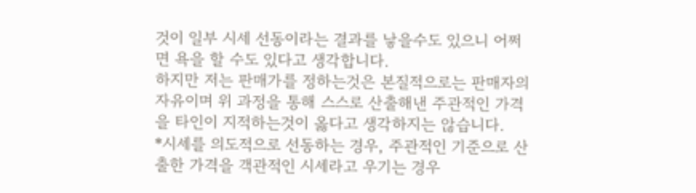것이 일부 시세 선동이라는 결과를 낳을수도 있으니 어쩌면 욕을 할 수도 있다고 생각합니다.
하지만 저는 판매가를 정하는것은 본질적으로는 판매자의 자유이며 위 과정을 통해 스스로 산출해낸 주관적인 가격을 타인이 지적하는것이 옳다고 생각하지는 않습니다.
*시세를 의도적으로 선동하는 경우, 주관적인 기준으로 산출한 가격을 객관적인 시세라고 우기는 경우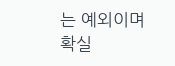는 예외이며 확실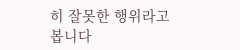히 잘못한 행위라고 봅니다